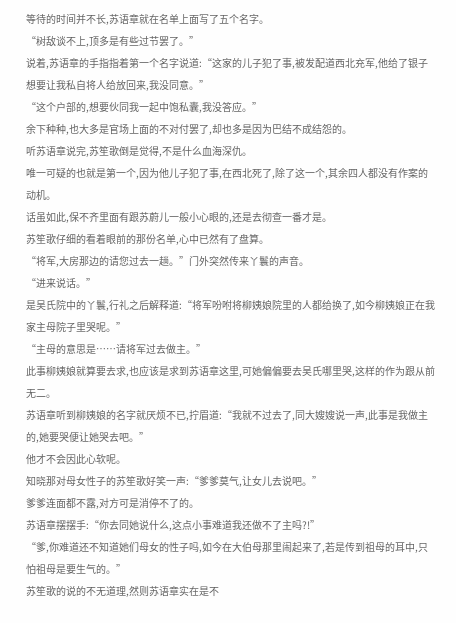等待的时间并不长,苏语章就在名单上面写了五个名字。
“树敌谈不上,顶多是有些过节罢了。”
说着,苏语章的手指指着第一个名字说道:“这家的儿子犯了事,被发配道西北充军,他给了银子想要让我私自将人给放回来,我没同意。”
“这个户部的,想要伙同我一起中饱私囊,我没答应。”
余下种种,也大多是官场上面的不对付罢了,却也多是因为巴结不成结怨的。
听苏语章说完,苏笙歌倒是觉得,不是什么血海深仇。
唯一可疑的也就是第一个,因为他儿子犯了事,在西北死了,除了这一个,其余四人都没有作案的动机。
话虽如此,保不齐里面有跟苏蔚儿一般小心眼的,还是去彻查一番才是。
苏笙歌仔细的看着眼前的那份名单,心中已然有了盘算。
“将军,大房那边的请您过去一趟。”门外突然传来丫鬟的声音。
“进来说话。”
是吴氏院中的丫鬟,行礼之后解释道:“将军吩咐将柳姨娘院里的人都给换了,如今柳姨娘正在我家主母院子里哭呢。”
“主母的意思是……请将军过去做主。”
此事柳姨娘就算要去求,也应该是求到苏语章这里,可她偏偏要去吴氏哪里哭,这样的作为跟从前无二。
苏语章听到柳姨娘的名字就厌烦不已,拧眉道:“我就不过去了,同大嫂嫂说一声,此事是我做主的,她要哭便让她哭去吧。”
他才不会因此心软呢。
知晓那对母女性子的苏笙歌好笑一声:“爹爹莫气,让女儿去说吧。”
爹爹连面都不露,对方可是消停不了的。
苏语章摆摆手:“你去同她说什么,这点小事难道我还做不了主吗?!”
“爹,你难道还不知道她们母女的性子吗,如今在大伯母那里闹起来了,若是传到祖母的耳中,只怕祖母是要生气的。”
苏笙歌的说的不无道理,然则苏语章实在是不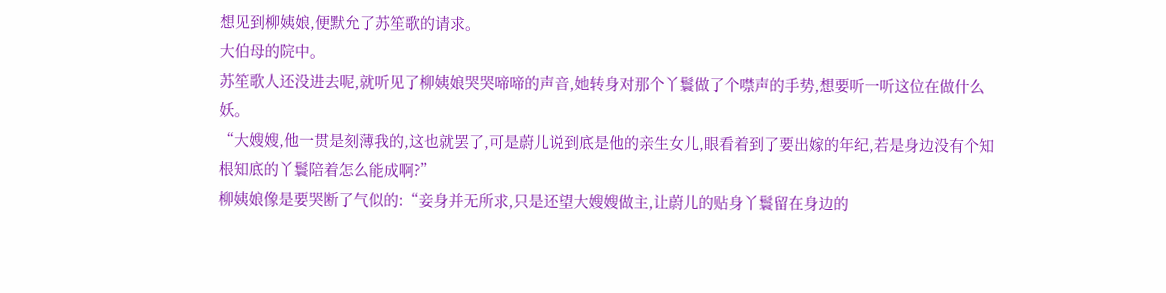想见到柳姨娘,便默允了苏笙歌的请求。
大伯母的院中。
苏笙歌人还没进去呢,就听见了柳姨娘哭哭啼啼的声音,她转身对那个丫鬟做了个噤声的手势,想要听一听这位在做什么妖。
“大嫂嫂,他一贯是刻薄我的,这也就罢了,可是蔚儿说到底是他的亲生女儿,眼看着到了要出嫁的年纪,若是身边没有个知根知底的丫鬟陪着怎么能成啊?”
柳姨娘像是要哭断了气似的:“妾身并无所求,只是还望大嫂嫂做主,让蔚儿的贴身丫鬟留在身边的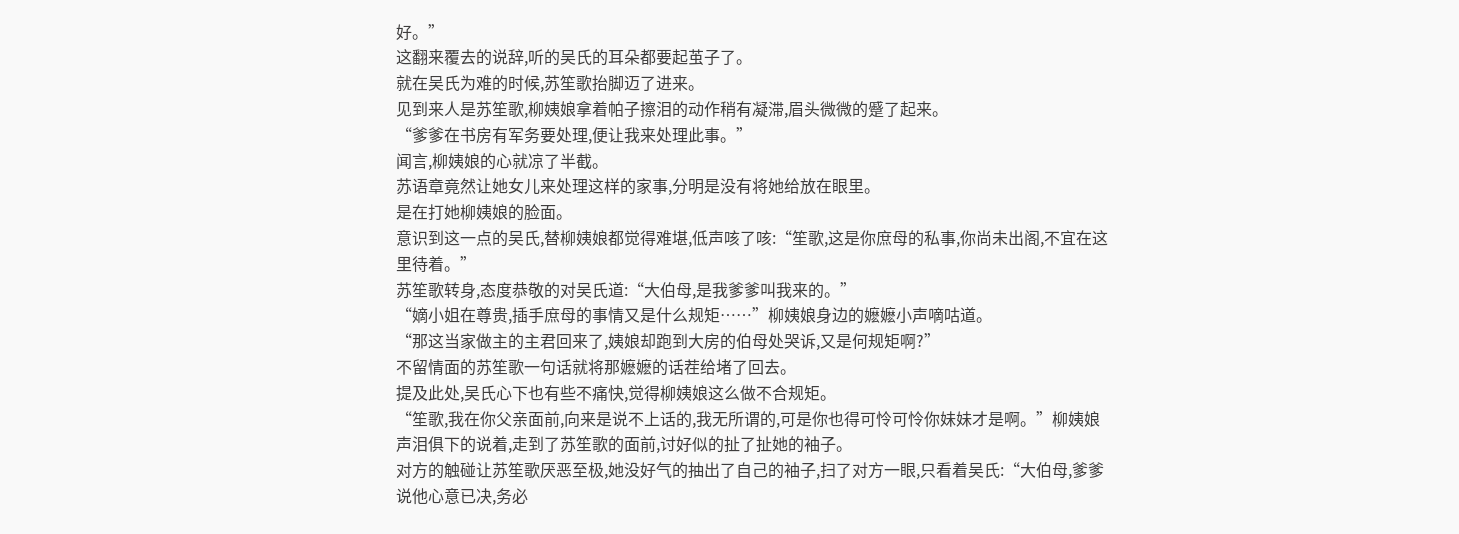好。”
这翻来覆去的说辞,听的吴氏的耳朵都要起茧子了。
就在吴氏为难的时候,苏笙歌抬脚迈了进来。
见到来人是苏笙歌,柳姨娘拿着帕子擦泪的动作稍有凝滞,眉头微微的蹙了起来。
“爹爹在书房有军务要处理,便让我来处理此事。”
闻言,柳姨娘的心就凉了半截。
苏语章竟然让她女儿来处理这样的家事,分明是没有将她给放在眼里。
是在打她柳姨娘的脸面。
意识到这一点的吴氏,替柳姨娘都觉得难堪,低声咳了咳:“笙歌,这是你庶母的私事,你尚未出阁,不宜在这里待着。”
苏笙歌转身,态度恭敬的对吴氏道:“大伯母,是我爹爹叫我来的。”
“嫡小姐在尊贵,插手庶母的事情又是什么规矩……”柳姨娘身边的嬷嬷小声嘀咕道。
“那这当家做主的主君回来了,姨娘却跑到大房的伯母处哭诉,又是何规矩啊?”
不留情面的苏笙歌一句话就将那嬷嬷的话茬给堵了回去。
提及此处,吴氏心下也有些不痛快,觉得柳姨娘这么做不合规矩。
“笙歌,我在你父亲面前,向来是说不上话的,我无所谓的,可是你也得可怜可怜你妹妹才是啊。”柳姨娘声泪俱下的说着,走到了苏笙歌的面前,讨好似的扯了扯她的袖子。
对方的触碰让苏笙歌厌恶至极,她没好气的抽出了自己的袖子,扫了对方一眼,只看着吴氏:“大伯母,爹爹说他心意已决,务必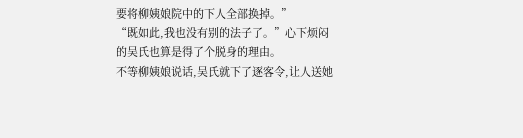要将柳姨娘院中的下人全部换掉。”
“既如此,我也没有别的法子了。”心下烦闷的吴氏也算是得了个脱身的理由。
不等柳姨娘说话,吴氏就下了逐客令,让人送她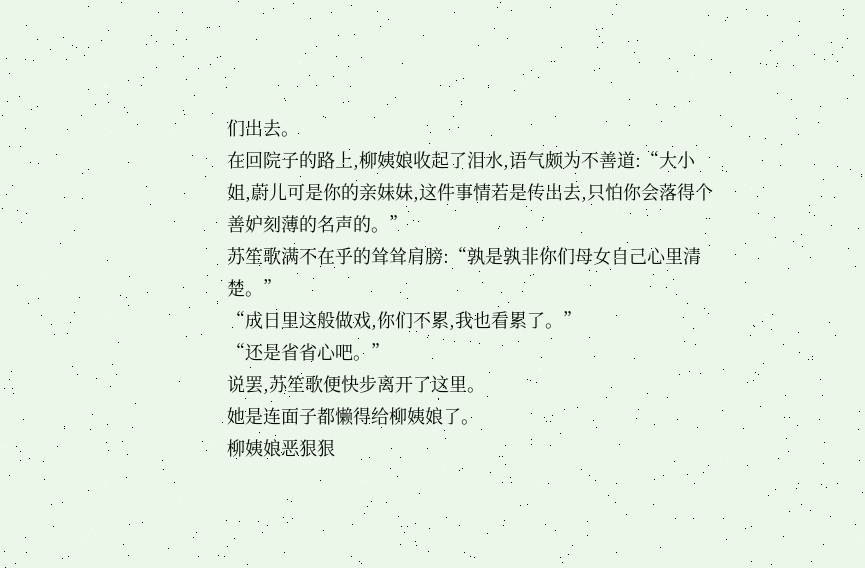们出去。
在回院子的路上,柳姨娘收起了泪水,语气颇为不善道:“大小姐,蔚儿可是你的亲妹妹,这件事情若是传出去,只怕你会落得个善妒刻薄的名声的。”
苏笙歌满不在乎的耸耸肩膀:“孰是孰非你们母女自己心里清楚。”
“成日里这般做戏,你们不累,我也看累了。”
“还是省省心吧。”
说罢,苏笙歌便快步离开了这里。
她是连面子都懒得给柳姨娘了。
柳姨娘恶狠狠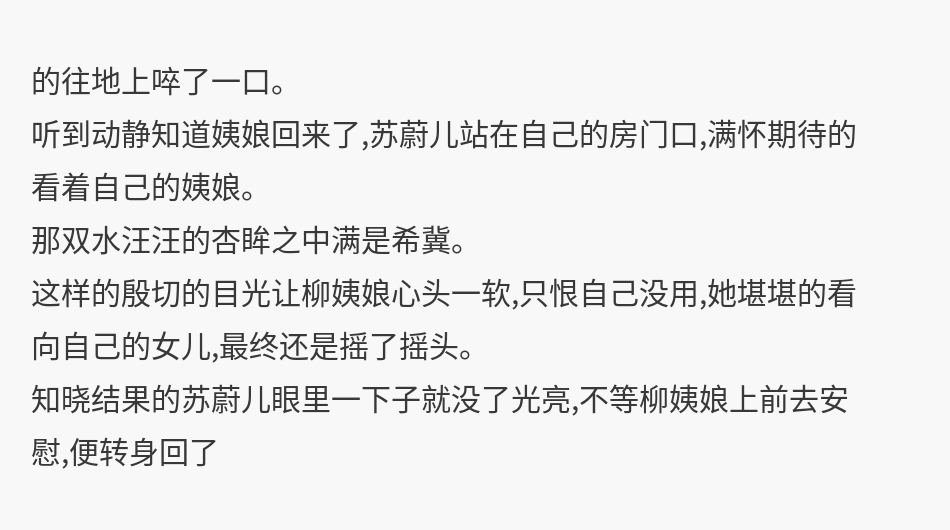的往地上啐了一口。
听到动静知道姨娘回来了,苏蔚儿站在自己的房门口,满怀期待的看着自己的姨娘。
那双水汪汪的杏眸之中满是希冀。
这样的殷切的目光让柳姨娘心头一软,只恨自己没用,她堪堪的看向自己的女儿,最终还是摇了摇头。
知晓结果的苏蔚儿眼里一下子就没了光亮,不等柳姨娘上前去安慰,便转身回了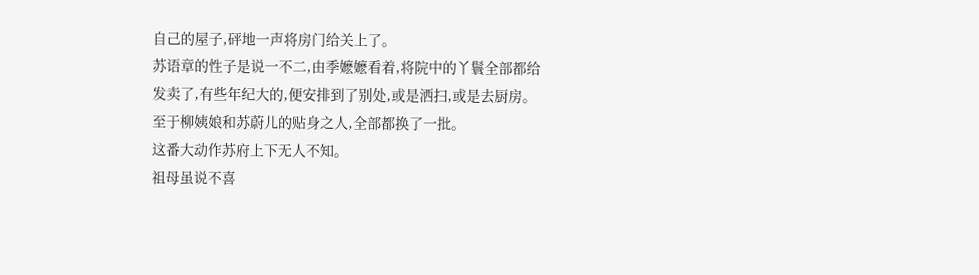自己的屋子,砰地一声将房门给关上了。
苏语章的性子是说一不二,由季嬷嬷看着,将院中的丫鬟全部都给发卖了,有些年纪大的,便安排到了别处,或是洒扫,或是去厨房。
至于柳姨娘和苏蔚儿的贴身之人,全部都换了一批。
这番大动作苏府上下无人不知。
祖母虽说不喜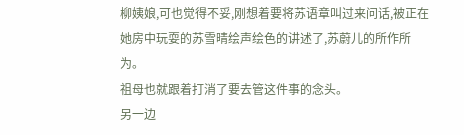柳姨娘,可也觉得不妥,刚想着要将苏语章叫过来问话,被正在她房中玩耍的苏雪晴绘声绘色的讲述了,苏蔚儿的所作所为。
祖母也就跟着打消了要去管这件事的念头。
另一边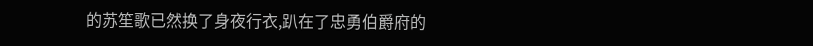的苏笙歌已然换了身夜行衣,趴在了忠勇伯爵府的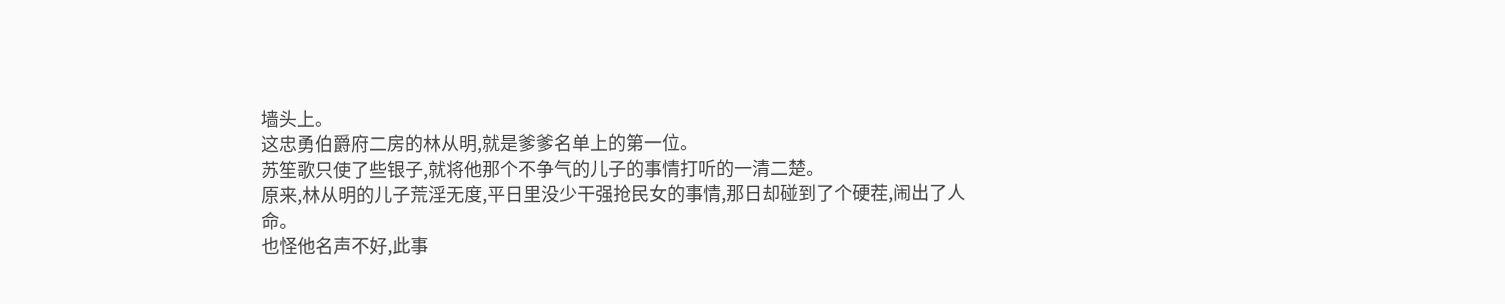墙头上。
这忠勇伯爵府二房的林从明,就是爹爹名单上的第一位。
苏笙歌只使了些银子,就将他那个不争气的儿子的事情打听的一清二楚。
原来,林从明的儿子荒淫无度,平日里没少干强抢民女的事情,那日却碰到了个硬茬,闹出了人命。
也怪他名声不好,此事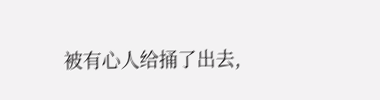被有心人给捅了出去,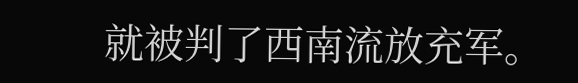就被判了西南流放充军。